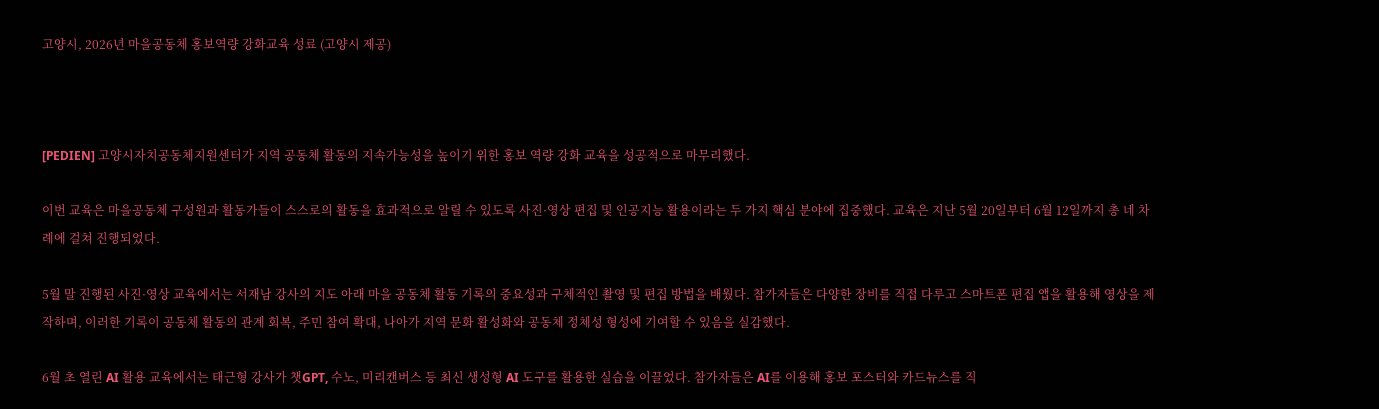고양시, 2026년 마을공동체 홍보역량 강화교육 성료 (고양시 제공)



[PEDIEN] 고양시자치공동체지원센터가 지역 공동체 활동의 지속가능성을 높이기 위한 홍보 역량 강화 교육을 성공적으로 마무리했다.

이번 교육은 마을공동체 구성원과 활동가들이 스스로의 활동을 효과적으로 알릴 수 있도록 사진·영상 편집 및 인공지능 활용이라는 두 가지 핵심 분야에 집중했다. 교육은 지난 5월 20일부터 6월 12일까지 총 네 차례에 걸쳐 진행되었다.

5월 말 진행된 사진·영상 교육에서는 서재남 강사의 지도 아래 마을 공동체 활동 기록의 중요성과 구체적인 촬영 및 편집 방법을 배웠다. 참가자들은 다양한 장비를 직접 다루고 스마트폰 편집 앱을 활용해 영상을 제작하며, 이러한 기록이 공동체 활동의 관계 회복, 주민 참여 확대, 나아가 지역 문화 활성화와 공동체 정체성 형성에 기여할 수 있음을 실감했다.

6월 초 열린 AI 활용 교육에서는 태근형 강사가 챗GPT, 수노, 미리캔버스 등 최신 생성형 AI 도구를 활용한 실습을 이끌었다. 참가자들은 AI를 이용해 홍보 포스터와 카드뉴스를 직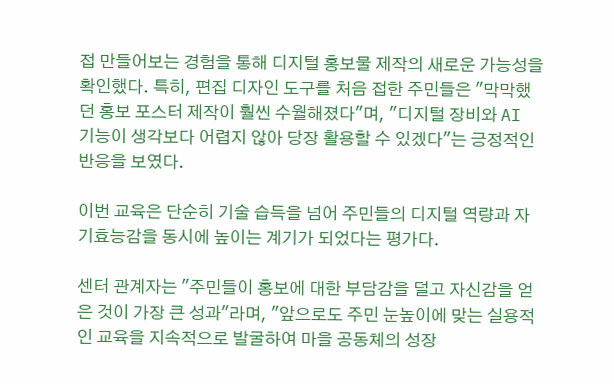접 만들어보는 경험을 통해 디지털 홍보물 제작의 새로운 가능성을 확인했다. 특히, 편집 디자인 도구를 처음 접한 주민들은 "막막했던 홍보 포스터 제작이 훨씬 수월해졌다"며, "디지털 장비와 AI 기능이 생각보다 어렵지 않아 당장 활용할 수 있겠다"는 긍정적인 반응을 보였다.

이번 교육은 단순히 기술 습득을 넘어 주민들의 디지털 역량과 자기효능감을 동시에 높이는 계기가 되었다는 평가다.

센터 관계자는 "주민들이 홍보에 대한 부담감을 덜고 자신감을 얻은 것이 가장 큰 성과"라며, "앞으로도 주민 눈높이에 맞는 실용적인 교육을 지속적으로 발굴하여 마을 공동체의 성장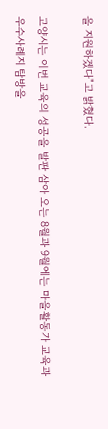을 지원하겠다"고 밝혔다.

고양시는 이번 교육의 성공을 발판 삼아 오는 8월과 9월에는 마을활동가 교육과 우수사례지 탐방을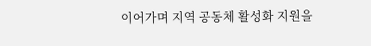이어가며 지역 공동체 활성화 지원을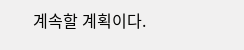계속할 계획이다.